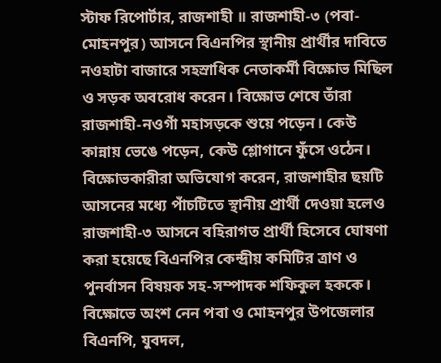স্টাফ রিপোর্টার, রাজশাহী ॥ রাজশাহী-৩ (পবা-মোহনপুর) আসনে বিএনপির স্থানীয় প্রার্থীর দাবিতে নওহাটা বাজারে সহস্রাধিক নেতাকর্মী বিক্ষোভ মিছিল ও সড়ক অবরোধ করেন। বিক্ষোভ শেষে তাঁরা রাজশাহী-নওগাঁ মহাসড়কে শুয়ে পড়েন। কেউ কান্নায় ভেঙে পড়েন, কেউ শ্লোগানে ফুঁসে ওঠেন।
বিক্ষোভকারীরা অভিযোগ করেন, রাজশাহীর ছয়টি আসনের মধ্যে পাঁচটিতে স্থানীয় প্রার্থী দেওয়া হলেও রাজশাহী-৩ আসনে বহিরাগত প্রার্থী হিসেবে ঘোষণা করা হয়েছে বিএনপির কেন্দ্রীয় কমিটির ত্রাণ ও পুনর্বাসন বিষয়ক সহ-সম্পাদক শফিকুল হককে।
বিক্ষোভে অংশ নেন পবা ও মোহনপুর উপজেলার বিএনপি, যুবদল,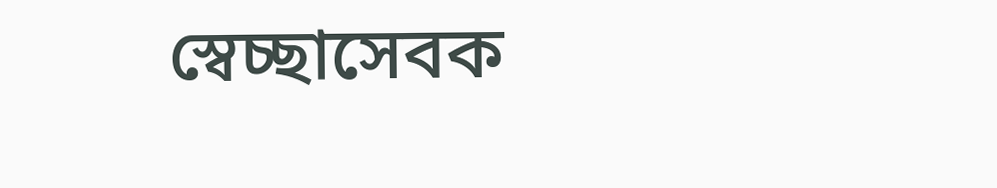স্বেচ্ছাসেবক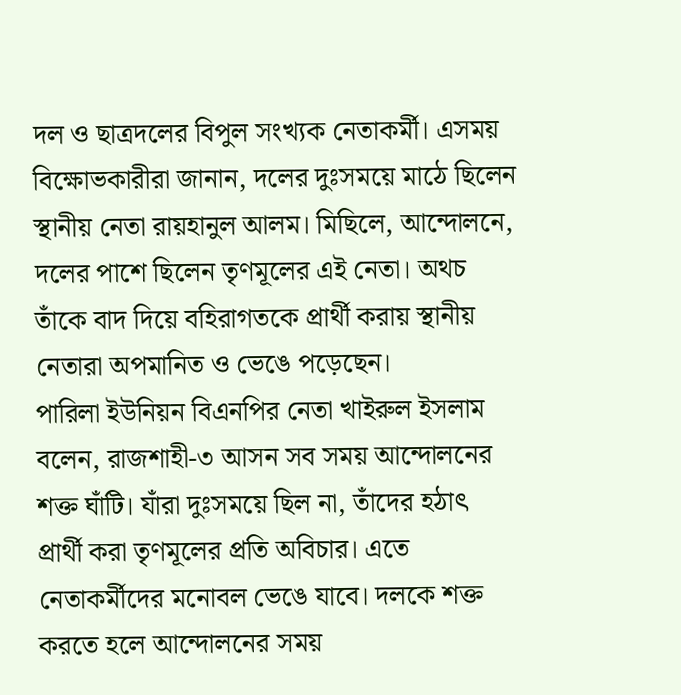দল ও ছাত্রদলের বিপুল সংখ্যক নেতাকর্মী। এসময় বিক্ষোভকারীরা জানান, দলের দুঃসময়ে মাঠে ছিলেন স্থানীয় নেতা রায়হানুল আলম। মিছিলে, আন্দোলনে, দলের পাশে ছিলেন তৃণমূলের এই নেতা। অথচ তাঁকে বাদ দিয়ে বহিরাগতকে প্রার্থী করায় স্থানীয় নেতারা অপমানিত ও ভেঙে পড়েছেন।
পারিলা ইউনিয়ন বিএনপির নেতা খাইরুল ইসলাম বলেন, রাজশাহী-৩ আসন সব সময় আন্দোলনের শক্ত ঘাঁটি। যাঁরা দুঃসময়ে ছিল না, তাঁদের হঠাৎ প্রার্থী করা তৃণমূলের প্রতি অবিচার। এতে নেতাকর্মীদের মনোবল ভেঙে যাবে। দলকে শক্ত করতে হলে আন্দোলনের সময়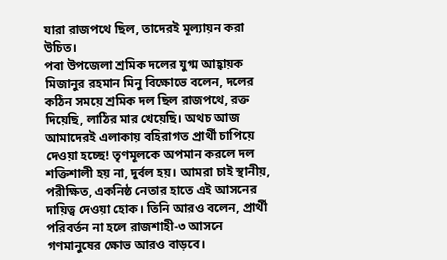যারা রাজপথে ছিল, তাদেরই মূল্যায়ন করা উচিত।
পবা উপজেলা শ্রমিক দলের যুগ্ম আহ্বায়ক মিজানুর রহমান মিনু বিক্ষোভে বলেন, দলের কঠিন সময়ে শ্রমিক দল ছিল রাজপথে, রক্ত দিয়েছি, লাঠির মার খেয়েছি। অথচ আজ আমাদেরই এলাকায় বহিরাগত প্রার্থী চাপিয়ে দেওয়া হচ্ছে! তৃণমূলকে অপমান করলে দল শক্তিশালী হয় না, দুর্বল হয়। আমরা চাই স্থানীয়, পরীক্ষিত, একনিষ্ঠ নেতার হাতে এই আসনের দায়িত্ব দেওয়া হোক। তিনি আরও বলেন, প্রার্থী পরিবর্তন না হলে রাজশাহী-৩ আসনে গণমানুষের ক্ষোভ আরও বাড়বে।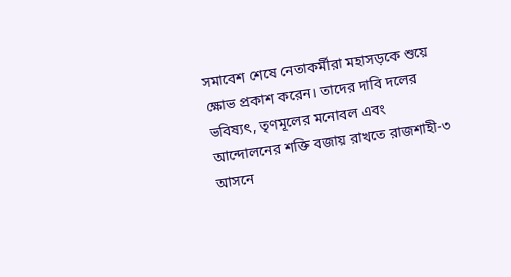সমাবেশ শেষে নেতাকর্মীরা মহাসড়কে শুয়ে ক্ষোভ প্রকাশ করেন। তাদের দাবি দলের ভবিষ্যৎ, তৃণমূলের মনোবল এবং আন্দোলনের শক্তি বজায় রাখতে রাজশাহী-৩ আসনে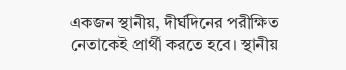একজন স্থানীয়, দীর্ঘদিনের পরীক্ষিত নেতাকেই প্রার্থী করতে হবে। স্থানীয়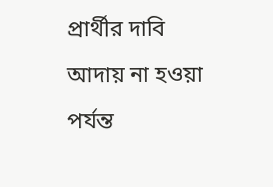প্রার্থীর দাবি আদায় না হওয়া পর্যন্ত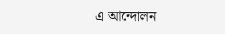এ আন্দোলন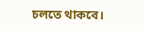চলতে থাকবে।